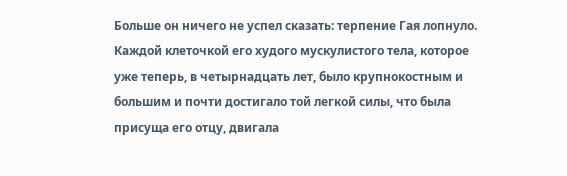Больше он ничего не успел сказать: терпение Гая лопнуло. Каждой клеточкой его худого мускулистого тела, которое уже теперь, в четырнадцать лет, было крупнокостным и большим и почти достигало той легкой силы, что была присуща его отцу, двигала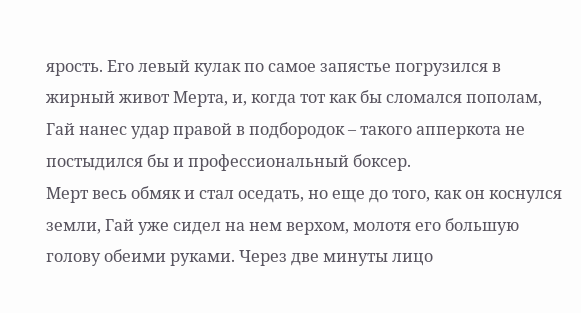ярость. Его левый кулак по самое запястье погрузился в жирный живот Мерта, и, когда тот как бы сломался пополам, Гай нанес удар правой в подбородок – такого апперкота не постыдился бы и профессиональный боксер.
Мерт весь обмяк и стал оседать, но еще до того, как он коснулся земли, Гай уже сидел на нем верхом, молотя его большую голову обеими руками. Через две минуты лицо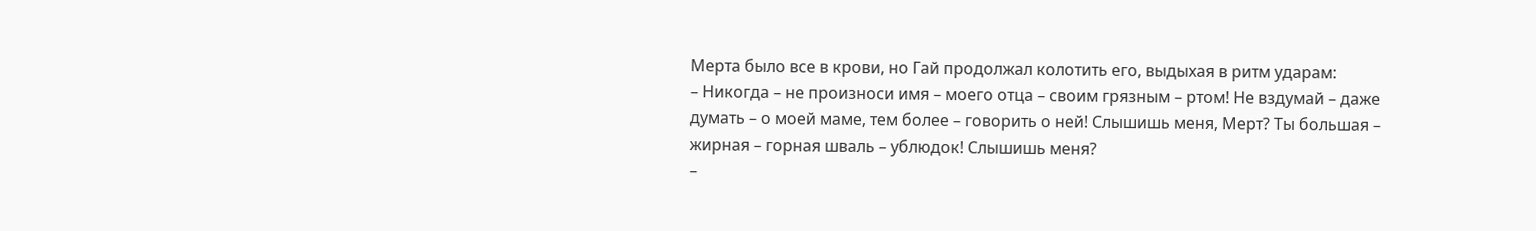Мерта было все в крови, но Гай продолжал колотить его, выдыхая в ритм ударам:
– Никогда – не произноси имя – моего отца – своим грязным – ртом! Не вздумай – даже думать – о моей маме, тем более – говорить о ней! Слышишь меня, Мерт? Ты большая – жирная – горная шваль – ублюдок! Слышишь меня?
–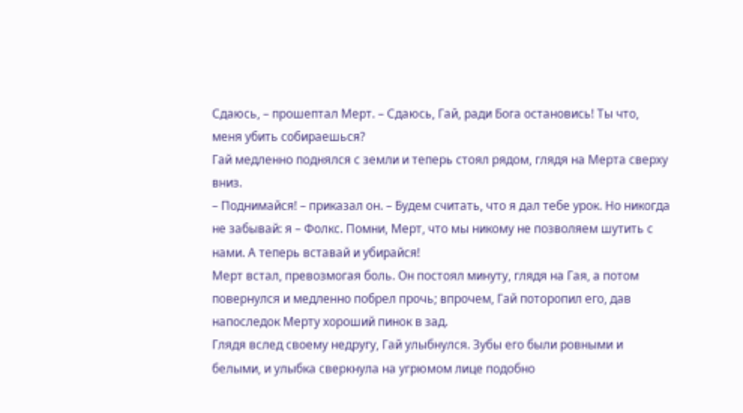Сдаюсь, – прошептал Мерт. – Сдаюсь, Гай, ради Бога остановись! Ты что, меня убить собираешься?
Гай медленно поднялся с земли и теперь стоял рядом, глядя на Мерта сверху вниз.
– Поднимайся! – приказал он. – Будем считать, что я дал тебе урок. Но никогда не забывай: я – Фолкс. Помни, Мерт, что мы никому не позволяем шутить с нами. А теперь вставай и убирайся!
Мерт встал, превозмогая боль. Он постоял минуту, глядя на Гая, а потом повернулся и медленно побрел прочь; впрочем, Гай поторопил его, дав напоследок Мерту хороший пинок в зад.
Глядя вслед своему недругу, Гай улыбнулся. Зубы его были ровными и белыми, и улыбка сверкнула на угрюмом лице подобно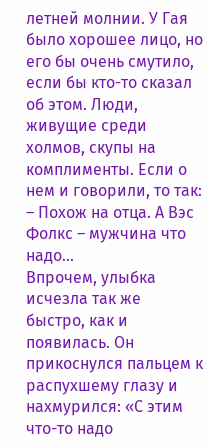летней молнии. У Гая было хорошее лицо, но его бы очень смутило, если бы кто-то сказал об этом. Люди, живущие среди холмов, скупы на комплименты. Если о нем и говорили, то так:
– Похож на отца. А Вэс Фолкс – мужчина что надо…
Впрочем, улыбка исчезла так же быстро, как и появилась. Он прикоснулся пальцем к распухшему глазу и нахмурился: «С этим что-то надо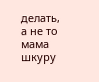делать, а не то мама шкуру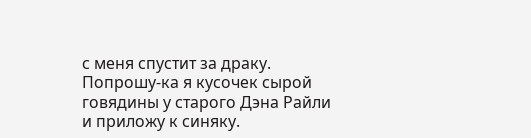с меня спустит за драку. Попрошу-ка я кусочек сырой говядины у старого Дэна Райли и приложу к синяку.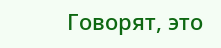Говорят, это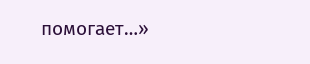помогает…»